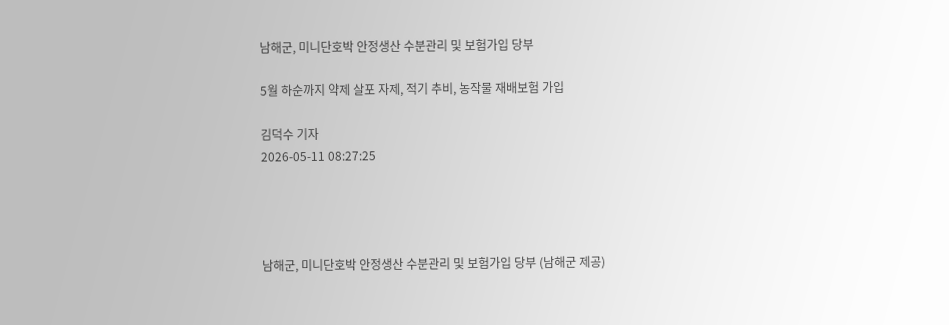남해군, 미니단호박 안정생산 수분관리 및 보험가입 당부

5월 하순까지 약제 살포 자제, 적기 추비, 농작물 재배보험 가입

김덕수 기자
2026-05-11 08:27:25




남해군, 미니단호박 안정생산 수분관리 및 보험가입 당부 (남해군 제공)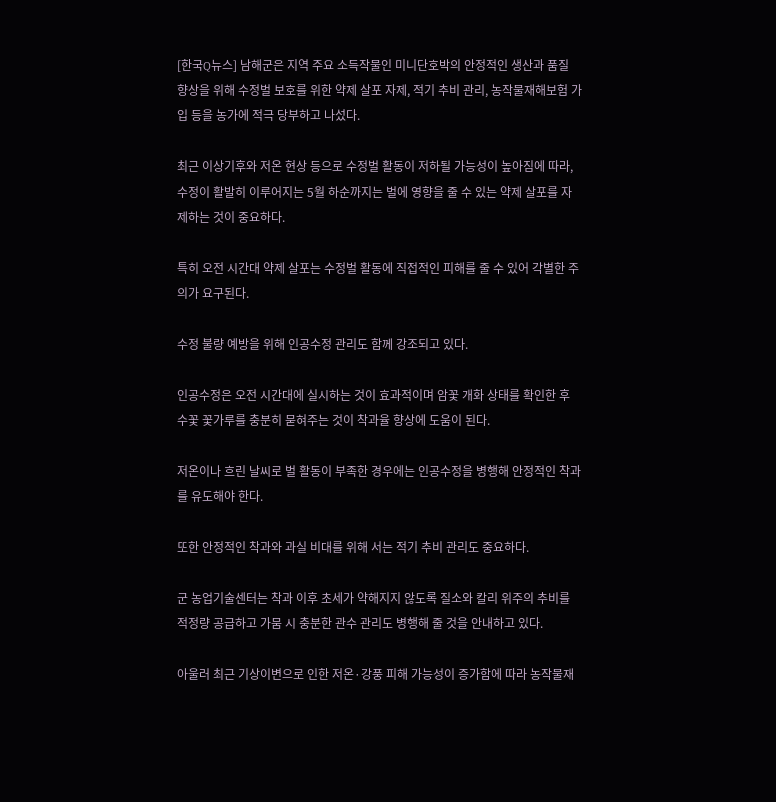[한국Q뉴스] 남해군은 지역 주요 소득작물인 미니단호박의 안정적인 생산과 품질 향상을 위해 수정벌 보호를 위한 약제 살포 자제, 적기 추비 관리, 농작물재해보험 가입 등을 농가에 적극 당부하고 나섰다.

최근 이상기후와 저온 현상 등으로 수정벌 활동이 저하될 가능성이 높아짐에 따라, 수정이 활발히 이루어지는 5월 하순까지는 벌에 영향을 줄 수 있는 약제 살포를 자제하는 것이 중요하다.

특히 오전 시간대 약제 살포는 수정벌 활동에 직접적인 피해를 줄 수 있어 각별한 주의가 요구된다.

수정 불량 예방을 위해 인공수정 관리도 함께 강조되고 있다.

인공수정은 오전 시간대에 실시하는 것이 효과적이며 암꽃 개화 상태를 확인한 후 수꽃 꽃가루를 충분히 묻혀주는 것이 착과율 향상에 도움이 된다.

저온이나 흐린 날씨로 벌 활동이 부족한 경우에는 인공수정을 병행해 안정적인 착과를 유도해야 한다.

또한 안정적인 착과와 과실 비대를 위해 서는 적기 추비 관리도 중요하다.

군 농업기술센터는 착과 이후 초세가 약해지지 않도록 질소와 칼리 위주의 추비를 적정량 공급하고 가뭄 시 충분한 관수 관리도 병행해 줄 것을 안내하고 있다.

아울러 최근 기상이변으로 인한 저온·강풍 피해 가능성이 증가함에 따라 농작물재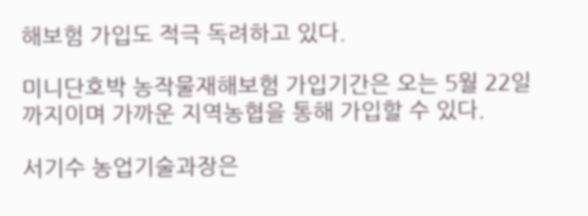해보험 가입도 적극 독려하고 있다.

미니단호박 농작물재해보험 가입기간은 오는 5월 22일까지이며 가까운 지역농협을 통해 가입할 수 있다.

서기수 농업기술과장은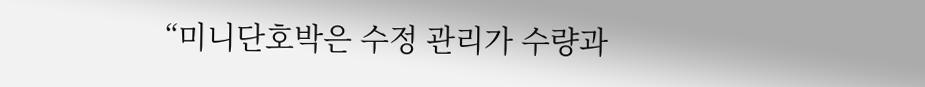“미니단호박은 수정 관리가 수량과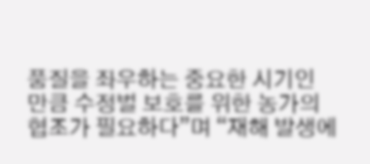품질을 좌우하는 중요한 시기인 만큼 수정벌 보호를 위한 농가의 협조가 필요하다”며 “재해 발생에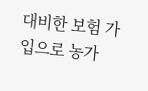대비한 보험 가입으로 농가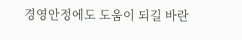경영안정에도 도움이 되길 바란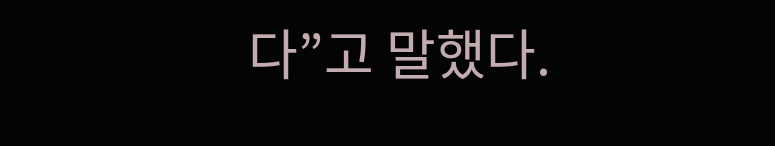다”고 말했다.